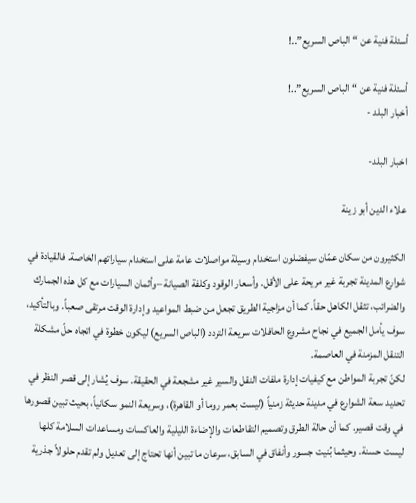أسئلة فنية عن “الباص السريع”..!

أسئلة فنية عن “الباص السريع”..!
أخبار البلد -

اخبار البلد-

علاء الدين أبو زينة

الكثيرون من سكان عمّان سيفضلون استخدام وسيلة مواصلات عامة على استخدام سياراتهم الخاصة. فالقيادة في شوارع المدينة تجربة غير مريحة على الأقل. وأسعار الوقود وكلفة الصيانة –وأثمان السيارات مع كل هذه الجمارك والضرائب، تثقل الكاهل حقاً. كما أن مزاجية الطريق تجعل من ضبط المواعيد وإدارة الوقت مرتقى صعباً. وبالتأكيد، سوف يأمل الجميع في نجاح مشروع الحافلات سريعة التردد (الباص السريع) ليكون خطوة في اتجاه حلّ مشكلة التنقل المزمنة في العاصمة.
لكنّ تجربة المواطن مع كيفيات إدارة ملفات النقل والسير غير مشجعة في الحقيقة. سوف يُشار إلى قصر النظر في تحديد سعة الشوارع في مدينة حديثة زمنياً (ليست بعمر روما أو القاهرة)، وسريعة النمو سكانياً، بحيث تبين قصورها في وقت قصير. كما أن حالة الطرق وتصميم التقاطعات والإضاءة الليلية والعاكسات ومساعدات السلامة كلها ليست حسنة. وحيثما بُنيت جسور وأنفاق في السابق، سرعان ما تبين أنها تحتاج إلى تعديل ولم تقدم حلولاً جذرية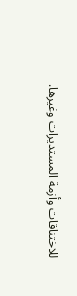للاختناقات وأزمة المستديرات وغيرها.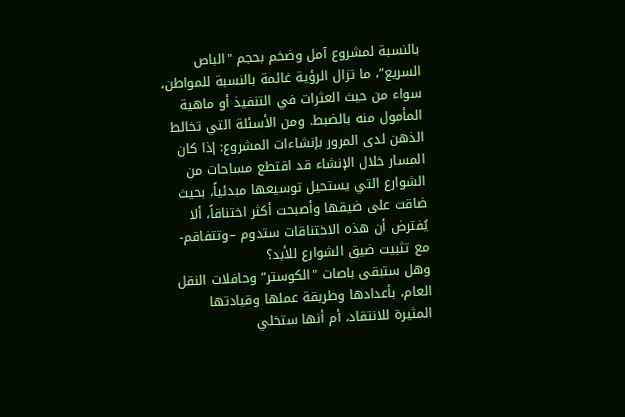بالنسبة لمشروع آمل وضخم بحجم "الباص السريع”، ما تزال الرؤية غائمة بالنسبة للمواطن، سواء من حيث العثرات في التنفيذ أو ماهية المأمول منه بالضبط. ومن الأسئلة التي تخالط الذهن لدى المرور بإنشاءات المشروع: إذا كان المسار خلال الإنشاء قد اقتطع مساحات من الشوارع التي يستحيل توسيعها مبدئياً، بحيث ضاقت على ضيقها وأصبحت أكثر اختناقاً، ألا يُفترض أن هذه الاختناقات ستدوم –وتتفاقم- مع تثبيت ضيق الشوارع للأبد؟
وهل ستبقى باصات "الكوستر” وحافلات النقل العام، بأعدادها وطريقة عملها وقيادتها المثيرة للانتقاد، أم أنها ستخلي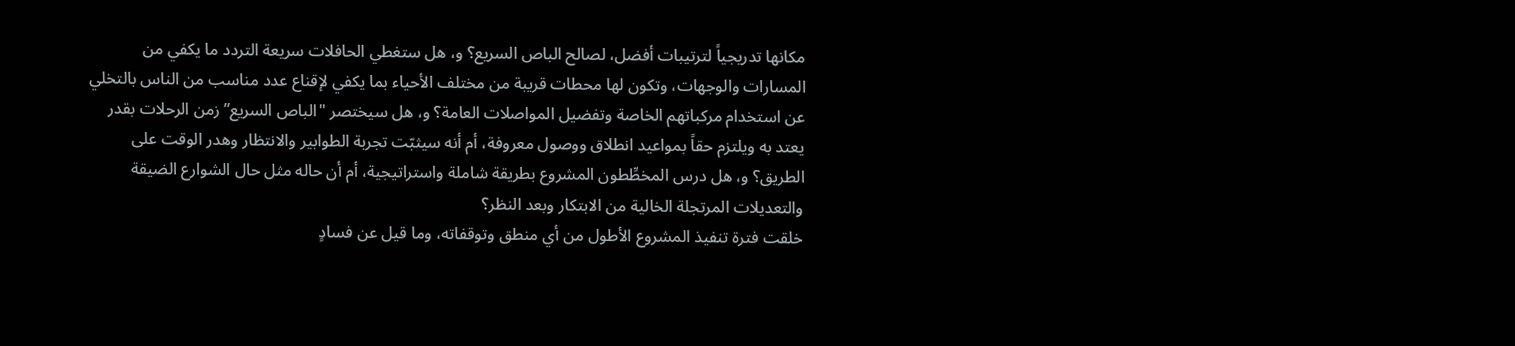مكانها تدريجياً لترتيبات أفضل، لصالح الباص السريع؟ و، هل ستغطي الحافلات سريعة التردد ما يكفي من المسارات والوجهات، وتكون لها محطات قريبة من مختلف الأحياء بما يكفي لإقناع عدد مناسب من الناس بالتخلي عن استخدام مركباتهم الخاصة وتفضيل المواصلات العامة؟ و، هل سيختصر "الباص السريع” زمن الرحلات بقدر يعتد به ويلتزم حقاً بمواعيد انطلاق ووصول معروفة، أم أنه سيثبّت تجربة الطوابير والانتظار وهدر الوقت على الطريق؟ و، هل درس المخطِّطون المشروع بطريقة شاملة واستراتيجية، أم أن حاله مثل حال الشوارع الضيقة والتعديلات المرتجلة الخالية من الابتكار وبعد النظر؟
خلقت فترة تنفيذ المشروع الأطول من أي منطق وتوقفاته، وما قيل عن فسادٍ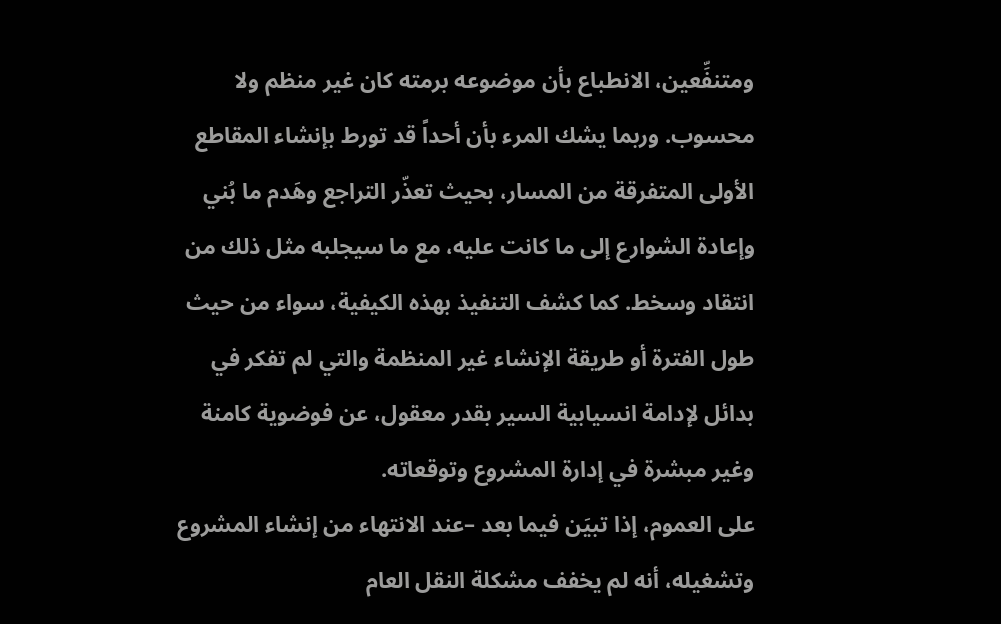ومتنفِّعين، الانطباع بأن موضوعه برمته كان غير منظم ولا محسوب. وربما يشك المرء بأن أحداً قد تورط بإنشاء المقاطع الأولى المتفرقة من المسار، بحيث تعذّر التراجع وهَدم ما بُني وإعادة الشوارع إلى ما كانت عليه، مع ما سيجلبه مثل ذلك من انتقاد وسخط. كما كشف التنفيذ بهذه الكيفية، سواء من حيث طول الفترة أو طريقة الإنشاء غير المنظمة والتي لم تفكر في بدائل لإدامة انسيابية السير بقدر معقول، عن فوضوية كامنة وغير مبشرة في إدارة المشروع وتوقعاته.
على العموم، إذا تبيَن فيما بعد –عند الانتهاء من إنشاء المشروع وتشغيله، أنه لم يخفف مشكلة النقل العام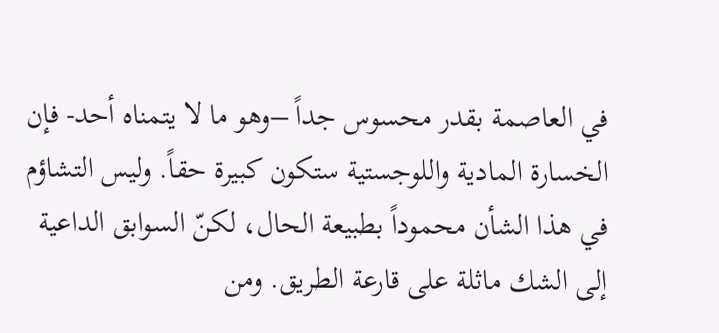في العاصمة بقدر محسوس جداً –وهو ما لا يتمناه أحد- فإن الخسارة المادية واللوجستية ستكون كبيرة حقاً. وليس التشاؤم في هذا الشأن محموداً بطبيعة الحال، لكنّ السوابق الداعية إلى الشك ماثلة على قارعة الطريق. ومن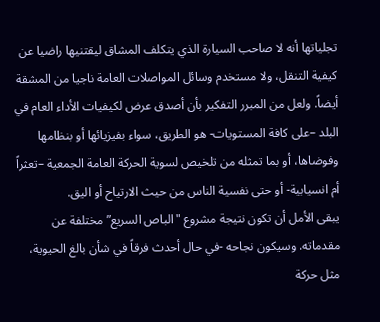تجلياتها أنه لا صاحب السيارة الذي يتكلف المشاق ليقتنيها راضيا عن كيفية التنقل، ولا مستخدم وسائل المواصلات العامة ناجيا من المشقة أيضاً. ولعل من المبرر التفكير بأن أصدق عرض لكيفيات الأداء العام في البلد –على كافة المستويات- هو الطريق، سواء بفيزيائها أو بنظامها وفوضاها، أو بما تمثله من تلخيص لسوية الحركة العامة الجمعية –تعثراً أم انسيابية- أو حتى نفسية الناس من حيث الارتياح أو اليق.
يبقى الأمل أن تكون نتيجة مشروع "الباص السريع” مختلفة عن مقدماته. وسيكون نجاحه -في حال أحدث فرقاً في شأن بالغ الحيوية، مثل حركة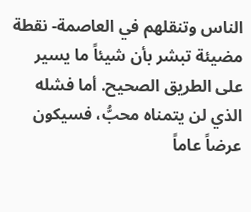الناس وتنقلهم في العاصمة- نقطة مضيئة تبشر بأن شيئاً ما يسير على الطريق الصحيح. أما فشله الذي لن يتمناه محبُّ، فسيكون عرضاً عاماً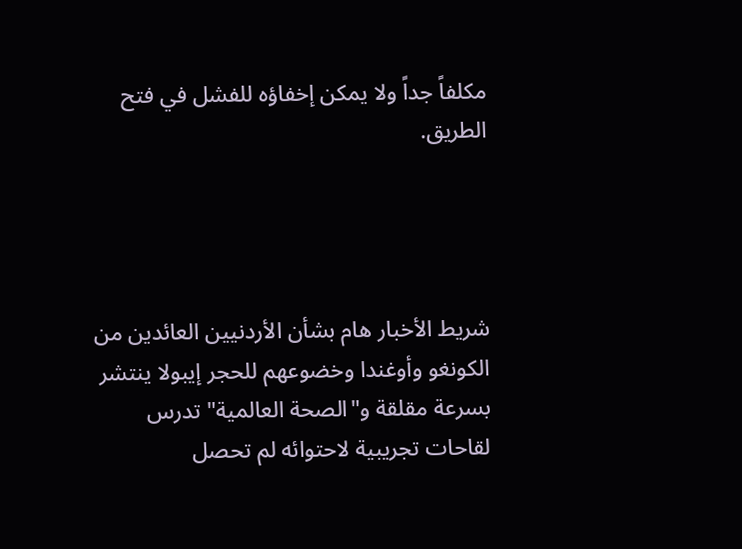مكلفاً جداً ولا يمكن إخفاؤه للفشل في فتح الطريق.




شريط الأخبار هام بشأن الأردنيين العائدين من الكونغو وأوغندا وخضوعهم للحجر إيبولا ينتشر بسرعة مقلقة و"الصحة العالمية" تدرس لقاحات تجريبية لاحتوائه لم تحصل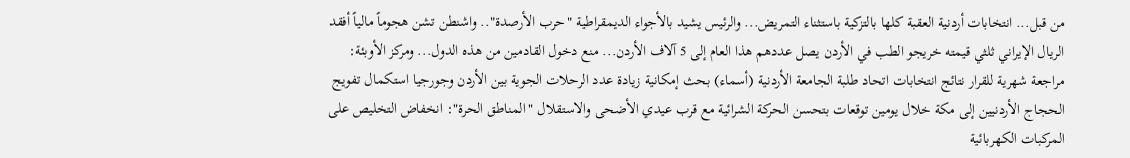من قبل... انتخابات أردنية العقبة كلها بالتزكية باستثناء التمريض... والرئيس يشيد بالأجواء الديمقراطية "حرب الأرصدة".. واشنطن تشن هجوماً مالياً أفقد الريال الإيراني ثلثي قيمته خريجو الطب في الأردن يصل عددهم هذا العام إلى 5 آلاف الأردن... منع دخول القادمين من هذه الدول... ومركز الأوبئة: مراجعة شهرية للقرار نتائج انتخابات اتحاد طلبة الجامعة الأردنية (أسماء) بحث إمكانية زيادة عدد الرحلات الجوية بين الأردن وجورجيا استكمال تفويج الحجاج الأردنيين إلى مكة خلال يومين توقعات بتحسن الحركة الشرائية مع قرب عيدي الأضحى والاستقلال "المناطق الحرة": انخفاض التخليص على المركبات الكهربائية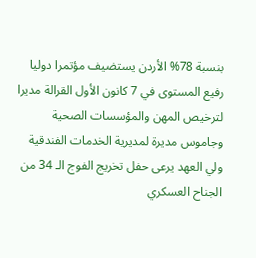بنسبة 78% الأردن يستضيف مؤتمرا دوليا رفيع المستوى في 7 كانون الأول القرالة مديرا لترخيص المهن والمؤسسات الصحية وجاموس مديرة لمديرية الخدمات الفندقية ولي العهد يرعى حفل تخريج الفوج الـ 34 من الجناح العسكري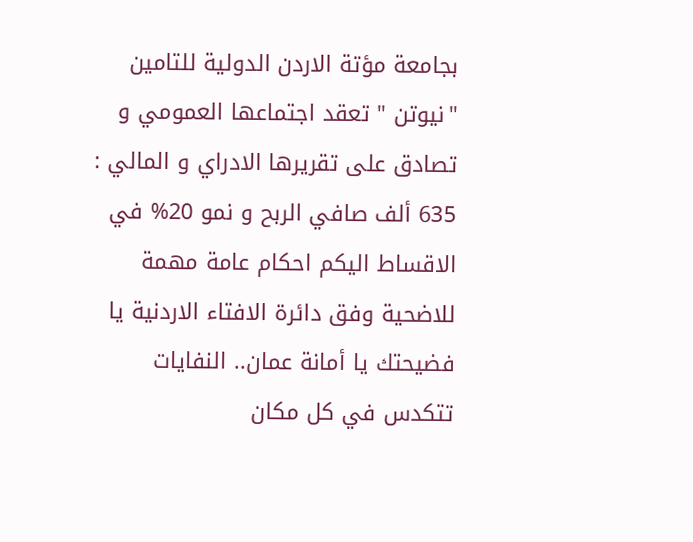بجامعة مؤتة الاردن الدولية للتامين "نيوتن " تعقد اجتماعها العمومي و تصادق على تقريرها الادراي و المالي : 635 ألف صافي الربح و نمو 20% في الاقساط اليكم احكام عامة مهمة للاضحية وفق دائرة الافتاء الاردنية يا فضيحتك يا أمانة عمان.. النفايات تتكدس في كل مكان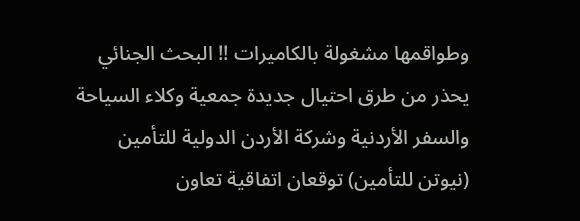وطواقمها مشغولة بالكاميرات !! البحث الجنائي يحذر من طرق احتيال جديدة جمعية وكلاء السياحة والسفر الأردنية وشركة الأردن الدولية للتأمين (نيوتن للتأمين) توقعان اتفاقية تعاون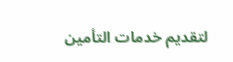لتقديم خدمات التأمين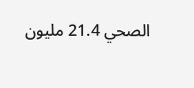الصحي 21.4 مليون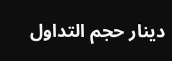دينار حجم التداول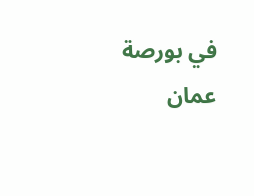في بورصة عمان